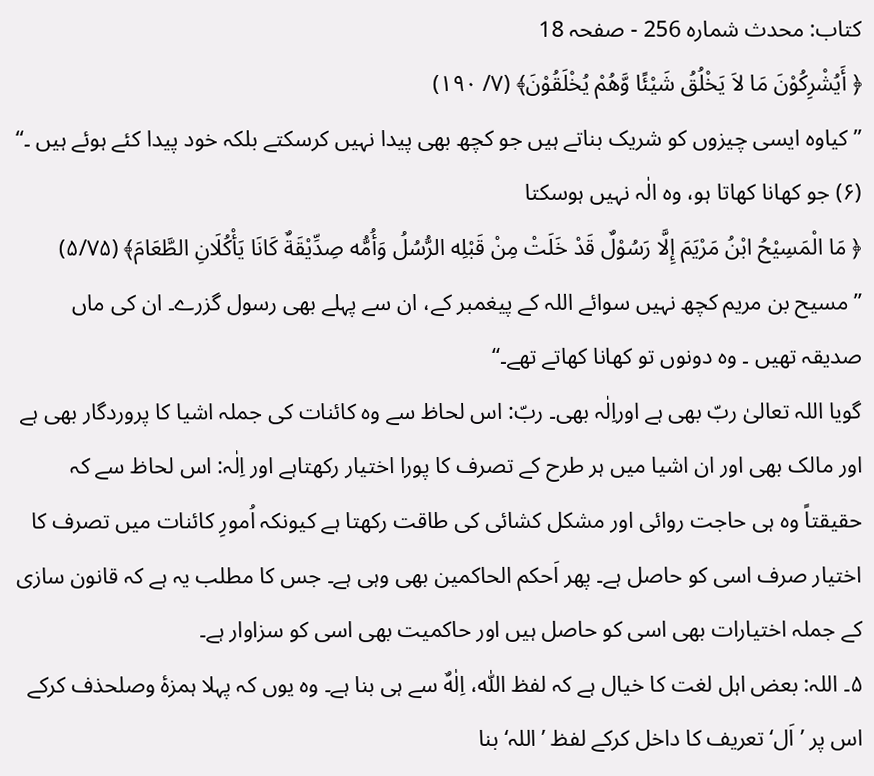کتاب: محدث شمارہ 256 - صفحہ 18
﴿ أَيُشْرِکُوْنَ مَا لاَ يَخْلُقُ شَيْئًا وَّهُمْ يُخْلَقُوْنَ﴾ (۷/ ۱۹۰)
”کیاوہ ایسی چیزوں کو شریک بناتے ہیں جو کچھ بھی پیدا نہیں کرسکتے بلکہ خود پیدا کئے ہوئے ہیں ۔“
(۶) جو کھانا کھاتا ہو، وہ الٰہ نہیں ہوسکتا
﴿ مَا الْمَسِيْحُ ابْنُ مَرْيَمَ إِلَّا رَسُوْلٌ قَدْ خَلَتْ مِنْ قَبْلِه الرُّسُلُ وَأُمُّه صِدِّيْقَةٌ کَانَا يَأْکُلَانِ الطَّعَامَ﴾ (۵/۷۵)
” مسیح بن مریم کچھ نہیں سوائے اللہ کے پیغمبر کے، ان سے پہلے بھی رسول گزرے۔ ان کی ماں صدیقہ تھیں ۔ وہ دونوں تو کھانا کھاتے تھے۔“
گویا اللہ تعالیٰ ربّ بھی ہے اوراِلٰہ بھی۔ ربّ: اس لحاظ سے وہ کائنات کی جملہ اشیا کا پروردگار بھی ہے اور مالک بھی اور ان اشیا میں ہر طرح کے تصرف کا پورا اختیار رکھتاہے اور اِلٰہ: اس لحاظ سے کہ حقیقتاً وہ ہی حاجت روائی اور مشکل کشائی کی طاقت رکھتا ہے کیونکہ اُمورِ کائنات میں تصرف کا اختیار صرف اسی کو حاصل ہے۔ پھر اَحکم الحاکمین بھی وہی ہے۔ جس کا مطلب یہ ہے کہ قانون سازی کے جملہ اختیارات بھی اسی کو حاصل ہیں اور حاکمیت بھی اسی کو سزاوار ہے۔
۵۔ اللہ: بعض اہل لغت کا خیال ہے کہ لفظ اللّٰه، اِلٰهٌ سے ہی بنا ہے۔ وہ یوں کہ پہلا ہمزۂ وصلحذف کرکے اس پر ’اَل‘ تعریف کا داخل کرکے لفظ ’اللہ‘ بنا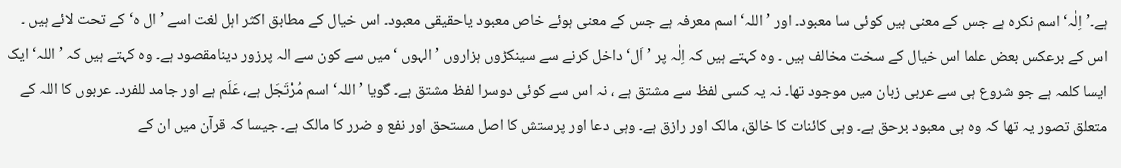ہے۔’اِلٰہ‘ اسم نکرہ ہے جس کے معنی ہیں کوئی سا معبود۔ اور ’اللہ‘ اسم معرفہ ہے جس کے معنی ہوئے خاص معبود یاحقیقی معبود۔ اس خیال کے مطابق اکثر اہل لغت اسے ’ال ہ‘ کے تحت لائے ہیں ۔
اس کے برعکس بعض علما اس خیال کے سخت مخالف ہیں ۔ وہ کہتے ہیں کہ اِلٰہ پر ’اَل‘ داخل کرنے سے سینکڑوں ہزاروں ’الہوں ‘ میں سے کون سے الہ پرزور دینامقصود ہے۔ وہ کہتے ہیں کہ ’اللہ‘ ایک ایسا کلمہ ہے جو شروع ہی سے عربی زبان میں موجود تھا۔ نہ یہ کسی لفظ سے مشتق ہے ، نہ اس سے کوئی دوسرا لفظ مشتق ہے۔ گویا ’اللہ‘ اسم مُرْتَجَل ہے، عَلَم ہے اور جامد للفرد۔ عربوں کا اللہ کے متعلق تصور یہ تھا کہ وہ ہی معبود برحق ہے۔ وہی کائنات کا خالق، مالک اور رازق ہے۔ وہی دعا اور پرستش کا اصل مستحق اور نفع و ضرر کا مالک ہے۔ جیسا کہ قرآن میں ان کے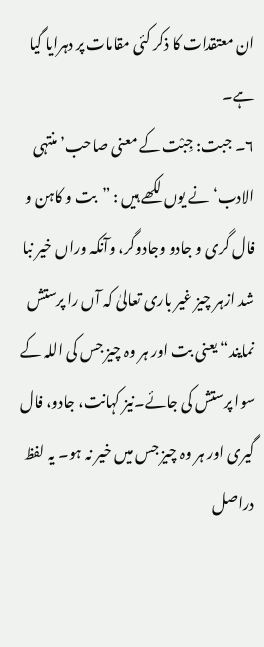ان معتقدات کا ذکر کئی مقامات پر دہرایا گیا ہے۔
۶۔ جبت: جِبْت کے معنی صاحب’ منتہی الادب‘ نے یوں لکھے ہیں : ”بت و کاہن و فال گری و جادو وجادوگر، وآنکہ وراں خیر نبا شد ازہر چیز غیر باری تعالیٰ کہ آں را پرستش نمایند“ یعنی بت اور ہر وہ چیز جس کی اللہ کے سوا پرستش کی جائے۔نیز کہانت، جادو، فال گیری اور ہر وہ چیز جس میں خیر نہ ہو۔ یہ لفظ دراصل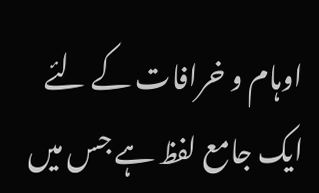اوہام و خرافات کے لئے ایک جامع لفظ ہے جس میں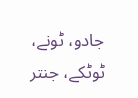جادو، ٹونے، ٹوٹکے، جنتر